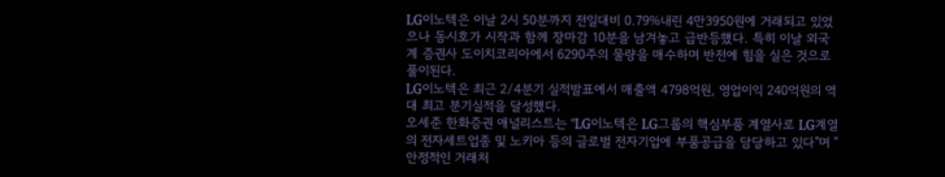LG이노텍은 이날 2시 50분까지 전일대비 0.79%내린 4만3950원에 거래되고 있었으나 동시호가 시작과 함께 장마감 10분을 남겨놓고 급반등했다. 특히 이날 외국계 증권사 도이치코리아에서 6290주의 물량을 매수하며 반전에 힘을 실은 것으로 풀이된다.
LG이노텍은 최근 2/4분기 실적발표에서 매출액 4798억원, 영업이익 240억원의 역대 최고 분기실적을 달성했다.
오세준 한화증권 애널리스트는 "LG이노텍은 LG그룹의 핵심부품 계열사로 LG계열의 전자세트업종 및 노키아 등의 글로벌 전자기업에 부품공급을 담당하고 있다"며 "안정적인 거래처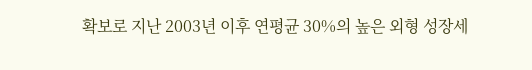확보로 지난 2003년 이후 연평균 30%의 높은 외형 성장세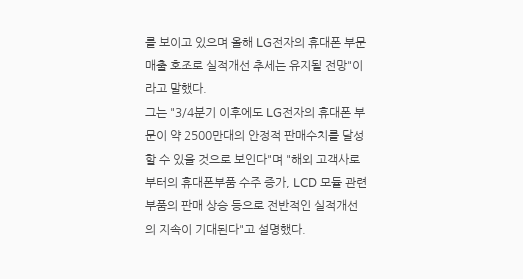를 보이고 있으며 올해 LG전자의 휴대폰 부문 매출 호조로 실적개선 추세는 유지될 전망"이라고 말했다.
그는 "3/4분기 이후에도 LG전자의 휴대폰 부문이 약 2500만대의 안정적 판매수치를 달성할 수 있을 것으로 보인다"며 "해외 고객사로부터의 휴대폰부품 수주 증가, LCD 모듈 관련 부품의 판매 상승 등으로 전반적인 실적개선의 지속이 기대된다"고 설명했다.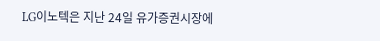LG이노텍은 지난 24일 유가증권시장에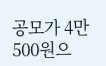공모가 4만500원으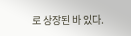로 상장된 바 있다.